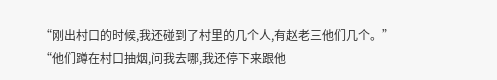“刚出村口的时候,我还碰到了村里的几个人,有赵老三他们几个。”
“他们蹲在村口抽烟,问我去哪,我还停下来跟他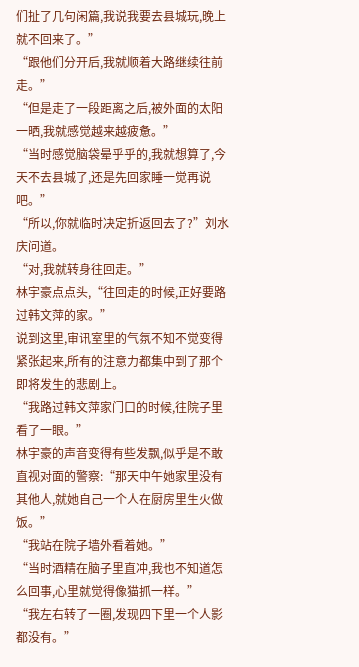们扯了几句闲篇,我说我要去县城玩,晚上就不回来了。”
“跟他们分开后,我就顺着大路继续往前走。”
“但是走了一段距离之后,被外面的太阳一晒,我就感觉越来越疲惫。”
“当时感觉脑袋晕乎乎的,我就想算了,今天不去县城了,还是先回家睡一觉再说吧。”
“所以,你就临时决定折返回去了?”刘水庆问道。
“对,我就转身往回走。”
林宇豪点点头,“往回走的时候,正好要路过韩文萍的家。”
说到这里,审讯室里的气氛不知不觉变得紧张起来,所有的注意力都集中到了那个即将发生的悲剧上。
“我路过韩文萍家门口的时候,往院子里看了一眼。”
林宇豪的声音变得有些发飘,似乎是不敢直视对面的警察:“那天中午她家里没有其他人,就她自己一个人在厨房里生火做饭。”
“我站在院子墙外看着她。”
“当时酒精在脑子里直冲,我也不知道怎么回事,心里就觉得像猫抓一样。”
“我左右转了一圈,发现四下里一个人影都没有。”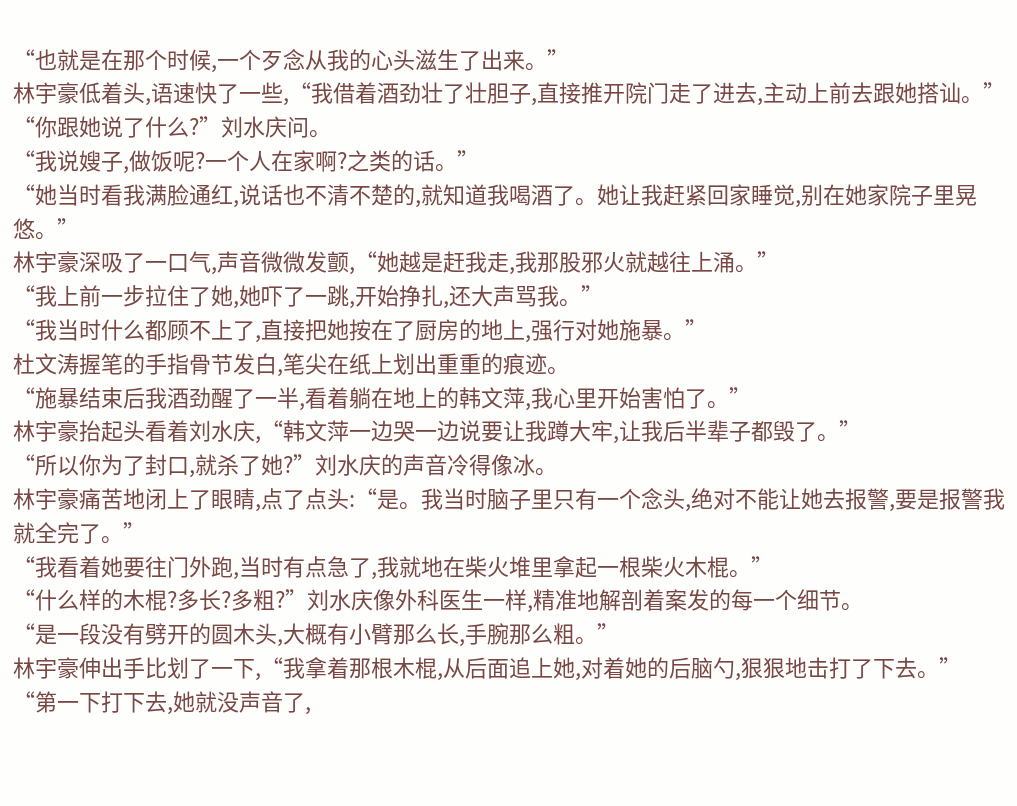“也就是在那个时候,一个歹念从我的心头滋生了出来。”
林宇豪低着头,语速快了一些,“我借着酒劲壮了壮胆子,直接推开院门走了进去,主动上前去跟她搭讪。”
“你跟她说了什么?”刘水庆问。
“我说嫂子,做饭呢?一个人在家啊?之类的话。”
“她当时看我满脸通红,说话也不清不楚的,就知道我喝酒了。她让我赶紧回家睡觉,别在她家院子里晃悠。”
林宇豪深吸了一口气,声音微微发颤,“她越是赶我走,我那股邪火就越往上涌。”
“我上前一步拉住了她,她吓了一跳,开始挣扎,还大声骂我。”
“我当时什么都顾不上了,直接把她按在了厨房的地上,强行对她施暴。”
杜文涛握笔的手指骨节发白,笔尖在纸上划出重重的痕迹。
“施暴结束后我酒劲醒了一半,看着躺在地上的韩文萍,我心里开始害怕了。”
林宇豪抬起头看着刘水庆,“韩文萍一边哭一边说要让我蹲大牢,让我后半辈子都毁了。”
“所以你为了封口,就杀了她?”刘水庆的声音冷得像冰。
林宇豪痛苦地闭上了眼睛,点了点头:“是。我当时脑子里只有一个念头,绝对不能让她去报警,要是报警我就全完了。”
“我看着她要往门外跑,当时有点急了,我就地在柴火堆里拿起一根柴火木棍。”
“什么样的木棍?多长?多粗?”刘水庆像外科医生一样,精准地解剖着案发的每一个细节。
“是一段没有劈开的圆木头,大概有小臂那么长,手腕那么粗。”
林宇豪伸出手比划了一下,“我拿着那根木棍,从后面追上她,对着她的后脑勺,狠狠地击打了下去。”
“第一下打下去,她就没声音了,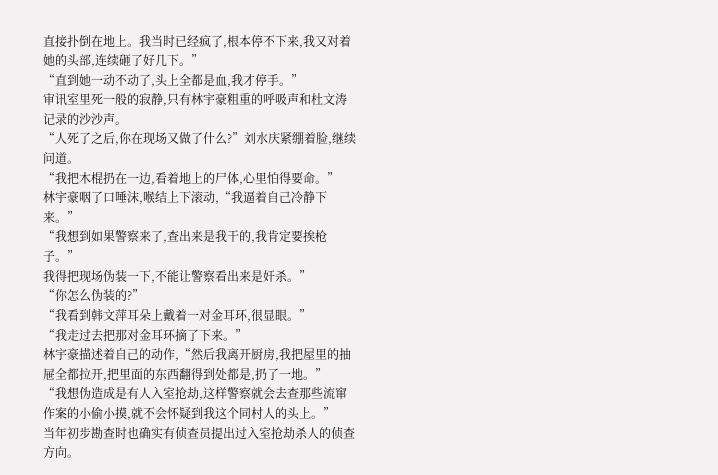直接扑倒在地上。我当时已经疯了,根本停不下来,我又对着她的头部,连续砸了好几下。”
“直到她一动不动了,头上全都是血,我才停手。”
审讯室里死一般的寂静,只有林宇豪粗重的呼吸声和杜文涛记录的沙沙声。
“人死了之后,你在现场又做了什么?”刘水庆紧绷着脸,继续问道。
“我把木棍扔在一边,看着地上的尸体,心里怕得要命。”
林宇豪咽了口唾沫,喉结上下滚动,“我逼着自己冷静下来。”
“我想到如果警察来了,查出来是我干的,我肯定要挨枪子。”
我得把现场伪装一下,不能让警察看出来是奸杀。”
“你怎么伪装的?”
“我看到韩文萍耳朵上戴着一对金耳环,很显眼。”
“我走过去把那对金耳环摘了下来。”
林宇豪描述着自己的动作,“然后我离开厨房,我把屋里的抽屉全都拉开,把里面的东西翻得到处都是,扔了一地。”
“我想伪造成是有人入室抢劫,这样警察就会去查那些流窜作案的小偷小摸,就不会怀疑到我这个同村人的头上。”
当年初步勘查时也确实有侦查员提出过入室抢劫杀人的侦查方向。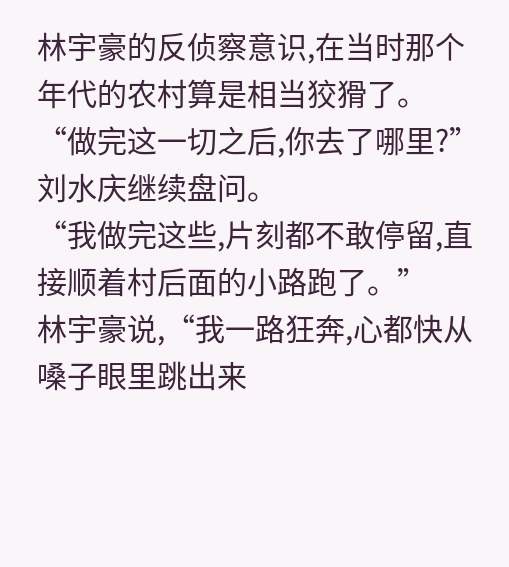林宇豪的反侦察意识,在当时那个年代的农村算是相当狡猾了。
“做完这一切之后,你去了哪里?”刘水庆继续盘问。
“我做完这些,片刻都不敢停留,直接顺着村后面的小路跑了。”
林宇豪说,“我一路狂奔,心都快从嗓子眼里跳出来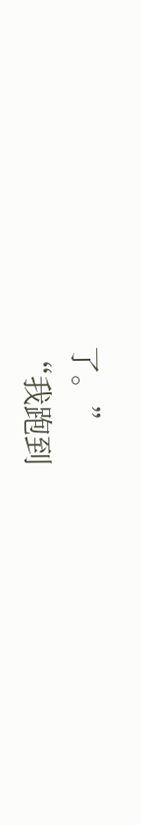了。”
“我跑到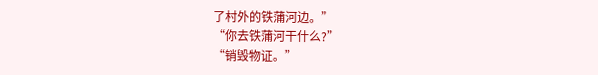了村外的铁蒲河边。”
“你去铁蒲河干什么?”
“销毁物证。”